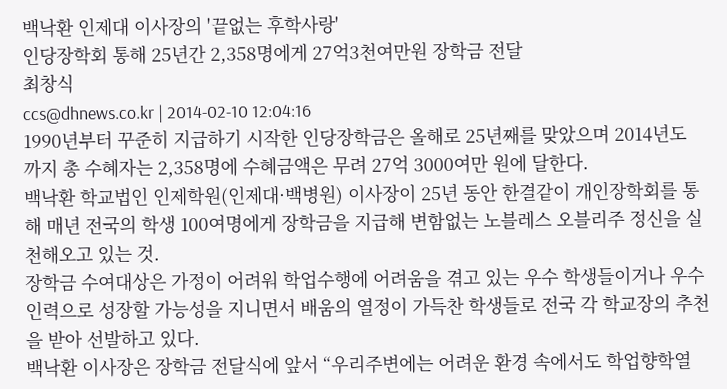백낙환 인제대 이사장의 '끝없는 후학사랑'
인당장학회 통해 25년간 2,358명에게 27억3천여만원 장학금 전달
최창식
ccs@dhnews.co.kr | 2014-02-10 12:04:16
1990년부터 꾸준히 지급하기 시작한 인당장학금은 올해로 25년째를 맞았으며 2014년도 까지 총 수혜자는 2,358명에 수혜금액은 무려 27억 3000여만 원에 달한다.
백낙환 학교법인 인제학원(인제대·백병원) 이사장이 25년 동안 한결같이 개인장학회를 통해 매년 전국의 학생 100여명에게 장학금을 지급해 변함없는 노블레스 오블리주 정신을 실천해오고 있는 것.
장학금 수여대상은 가정이 어려워 학업수행에 어려움을 겪고 있는 우수 학생들이거나 우수인력으로 성장할 가능성을 지니면서 배움의 열정이 가득찬 학생들로 전국 각 학교장의 추천을 받아 선발하고 있다.
백낙환 이사장은 장학금 전달식에 앞서 “우리주변에는 어려운 환경 속에서도 학업향학열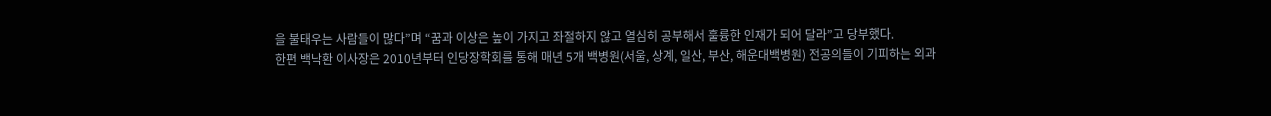을 불태우는 사람들이 많다”며 “꿈과 이상은 높이 가지고 좌절하지 않고 열심히 공부해서 훌륭한 인재가 되어 달라”고 당부했다.
한편 백낙환 이사장은 2010년부터 인당장학회를 통해 매년 5개 백병원(서울, 상계, 일산, 부산, 해운대백병원) 전공의들이 기피하는 외과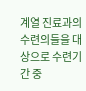계열 진료과의 수련의들을 대상으로 수련기간 중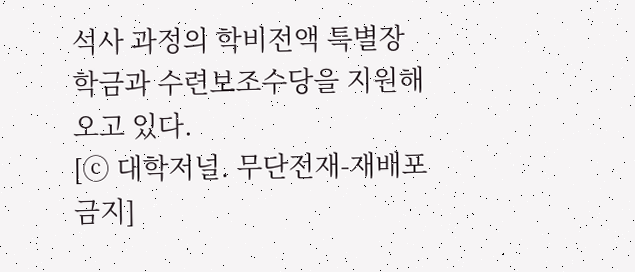석사 과정의 학비전액 특별장학금과 수련보조수당을 지원해오고 있다.
[ⓒ 대학저널. 무단전재-재배포 금지]